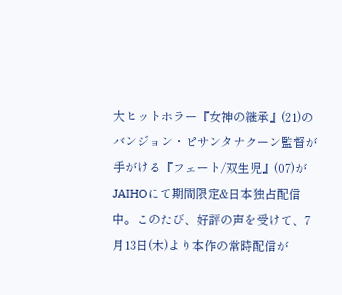大ヒットホラー『女神の継承』(21)のバンジョン・ピサンタナクーン監督が手がける『フェート/双生児』(07)がJAIHOにて期間限定&日本独占配信中。このたび、好評の声を受けて、7月13日(木)より本作の常時配信が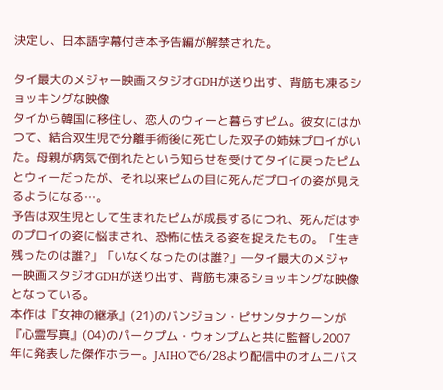決定し、日本語字幕付き本予告編が解禁された。

タイ最大のメジャー映画スタジオGDHが送り出す、背筋も凍るショッキングな映像
タイから韓国に移住し、恋人のウィーと暮らすピム。彼女にはかつて、結合双生児で分離手術後に死亡した双子の姉妹プロイがいた。母親が病気で倒れたという知らせを受けてタイに戻ったピムとウィーだったが、それ以来ピムの目に死んだプロイの姿が見えるようになる…。
予告は双生児として生まれたピムが成長するにつれ、死んだはずのプロイの姿に悩まされ、恐怖に怯える姿を捉えたもの。「生き残ったのは誰?」「いなくなったのは誰?」―タイ最大のメジャー映画スタジオGDHが送り出す、背筋も凍るショッキングな映像となっている。
本作は『女神の継承』(21)のバンジョン・ピサンタナクーンが『心霊写真』(04)のパークプム・ウォンプムと共に監督し2007年に発表した傑作ホラー。JAIHOで6/28より配信中のオムニバス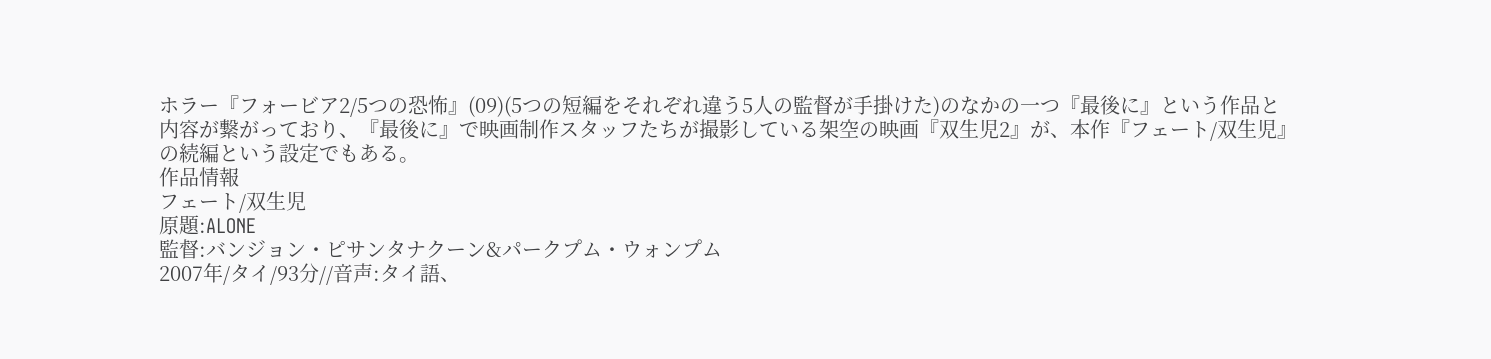ホラー『フォービア2/5つの恐怖』(09)(5つの短編をそれぞれ違う5人の監督が手掛けた)のなかの一つ『最後に』という作品と内容が繋がっており、『最後に』で映画制作スタッフたちが撮影している架空の映画『双生児2』が、本作『フェート/双生児』の続編という設定でもある。
作品情報
フェート/双生児
原題:ALONE
監督:バンジョン・ピサンタナクーン&パークプム・ウォンプム
2007年/タイ/93分//音声:タイ語、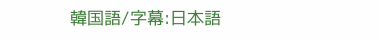韓国語/字幕:日本語